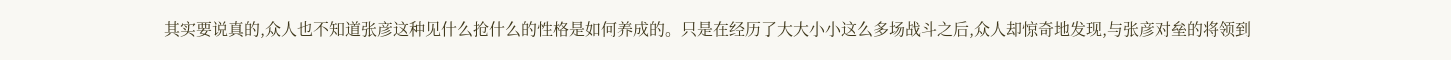其实要说真的,众人也不知道张彦这种见什么抢什么的性格是如何养成的。只是在经历了大大小小这么多场战斗之后,众人却惊奇地发现,与张彦对垒的将领到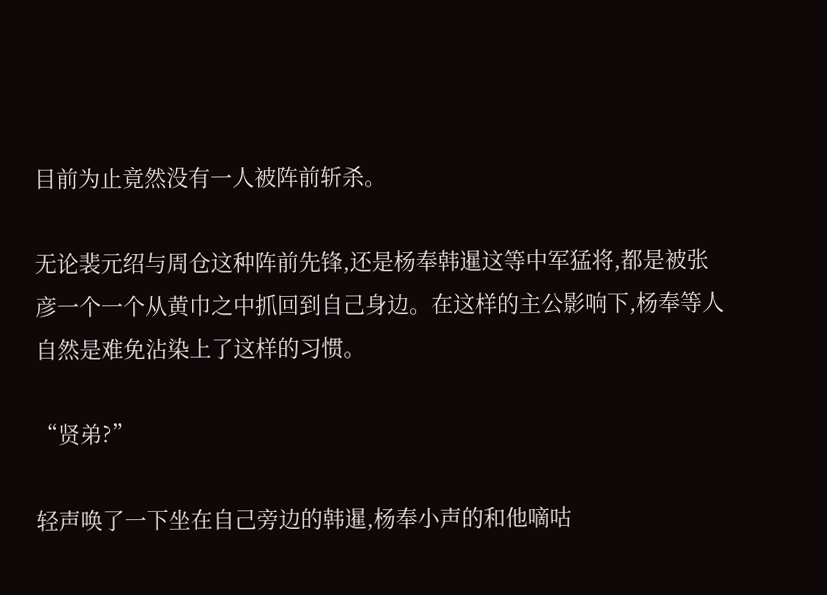目前为止竟然没有一人被阵前斩杀。

无论裴元绍与周仓这种阵前先锋,还是杨奉韩暹这等中军猛将,都是被张彦一个一个从黄巾之中抓回到自己身边。在这样的主公影响下,杨奉等人自然是难免沾染上了这样的习惯。

“贤弟?”

轻声唤了一下坐在自己旁边的韩暹,杨奉小声的和他嘀咕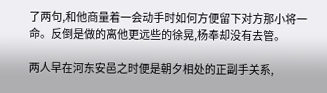了两句,和他商量着一会动手时如何方便留下对方那小将一命。反倒是做的离他更远些的徐晃,杨奉却没有去管。

两人早在河东安邑之时便是朝夕相处的正副手关系,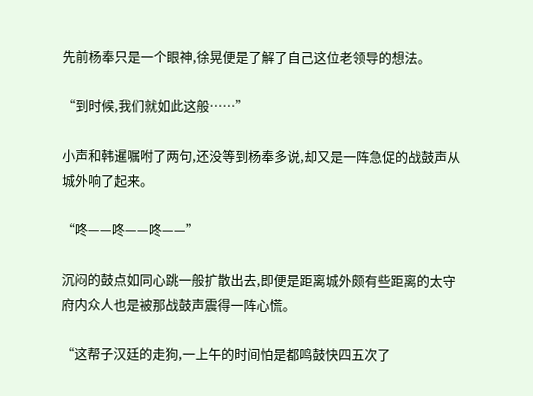先前杨奉只是一个眼神,徐晃便是了解了自己这位老领导的想法。

“到时候,我们就如此这般……”

小声和韩暹嘱咐了两句,还没等到杨奉多说,却又是一阵急促的战鼓声从城外响了起来。

“咚——咚——咚——”

沉闷的鼓点如同心跳一般扩散出去,即便是距离城外颇有些距离的太守府内众人也是被那战鼓声震得一阵心慌。

“这帮子汉廷的走狗,一上午的时间怕是都鸣鼓快四五次了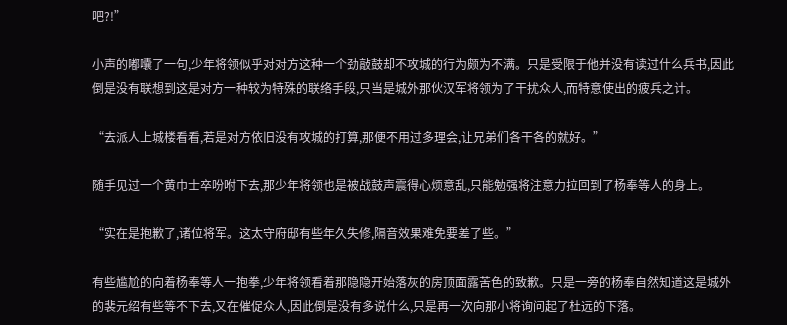吧?!”

小声的嘟囔了一句,少年将领似乎对对方这种一个劲敲鼓却不攻城的行为颇为不满。只是受限于他并没有读过什么兵书,因此倒是没有联想到这是对方一种较为特殊的联络手段,只当是城外那伙汉军将领为了干扰众人,而特意使出的疲兵之计。

“去派人上城楼看看,若是对方依旧没有攻城的打算,那便不用过多理会,让兄弟们各干各的就好。”

随手见过一个黄巾士卒吩咐下去,那少年将领也是被战鼓声震得心烦意乱,只能勉强将注意力拉回到了杨奉等人的身上。

“实在是抱歉了,诸位将军。这太守府邸有些年久失修,隔音效果难免要差了些。”

有些尴尬的向着杨奉等人一抱拳,少年将领看着那隐隐开始落灰的房顶面露苦色的致歉。只是一旁的杨奉自然知道这是城外的裴元绍有些等不下去,又在催促众人,因此倒是没有多说什么,只是再一次向那小将询问起了杜远的下落。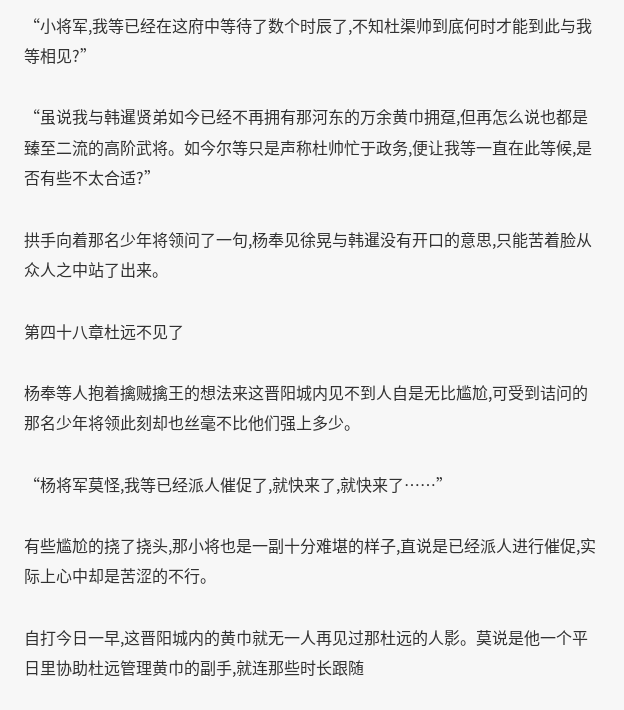“小将军,我等已经在这府中等待了数个时辰了,不知杜渠帅到底何时才能到此与我等相见?”

“虽说我与韩暹贤弟如今已经不再拥有那河东的万余黄巾拥趸,但再怎么说也都是臻至二流的高阶武将。如今尔等只是声称杜帅忙于政务,便让我等一直在此等候,是否有些不太合适?”

拱手向着那名少年将领问了一句,杨奉见徐晃与韩暹没有开口的意思,只能苦着脸从众人之中站了出来。

第四十八章杜远不见了

杨奉等人抱着擒贼擒王的想法来这晋阳城内见不到人自是无比尴尬,可受到诘问的那名少年将领此刻却也丝毫不比他们强上多少。

“杨将军莫怪,我等已经派人催促了,就快来了,就快来了……”

有些尴尬的挠了挠头,那小将也是一副十分难堪的样子,直说是已经派人进行催促,实际上心中却是苦涩的不行。

自打今日一早,这晋阳城内的黄巾就无一人再见过那杜远的人影。莫说是他一个平日里协助杜远管理黄巾的副手,就连那些时长跟随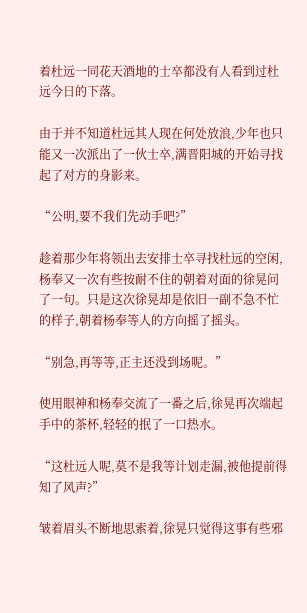着杜远一同花天酒地的士卒都没有人看到过杜远今日的下落。

由于并不知道杜远其人现在何处放浪,少年也只能又一次派出了一伙士卒,满晋阳城的开始寻找起了对方的身影来。

“公明,要不我们先动手吧?”

趁着那少年将领出去安排士卒寻找杜远的空闲,杨奉又一次有些按耐不住的朝着对面的徐晃问了一句。只是这次徐晃却是依旧一副不急不忙的样子,朝着杨奉等人的方向摇了摇头。

“别急,再等等,正主还没到场呢。”

使用眼神和杨奉交流了一番之后,徐晃再次端起手中的茶杯,轻轻的抿了一口热水。

“这杜远人呢,莫不是我等计划走漏,被他提前得知了风声?”

皱着眉头不断地思索着,徐晃只觉得这事有些邪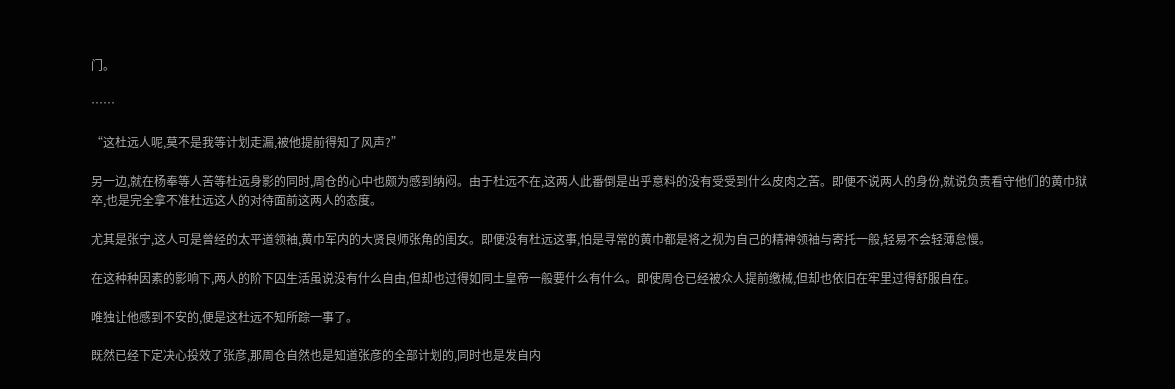门。

……

“这杜远人呢,莫不是我等计划走漏,被他提前得知了风声?”

另一边,就在杨奉等人苦等杜远身影的同时,周仓的心中也颇为感到纳闷。由于杜远不在,这两人此番倒是出乎意料的没有受受到什么皮肉之苦。即便不说两人的身份,就说负责看守他们的黄巾狱卒,也是完全拿不准杜远这人的对待面前这两人的态度。

尤其是张宁,这人可是曾经的太平道领袖,黄巾军内的大贤良师张角的闺女。即便没有杜远这事,怕是寻常的黄巾都是将之视为自己的精神领袖与寄托一般,轻易不会轻薄怠慢。

在这种种因素的影响下,两人的阶下囚生活虽说没有什么自由,但却也过得如同土皇帝一般要什么有什么。即使周仓已经被众人提前缴械,但却也依旧在牢里过得舒服自在。

唯独让他感到不安的,便是这杜远不知所踪一事了。

既然已经下定决心投效了张彦,那周仓自然也是知道张彦的全部计划的,同时也是发自内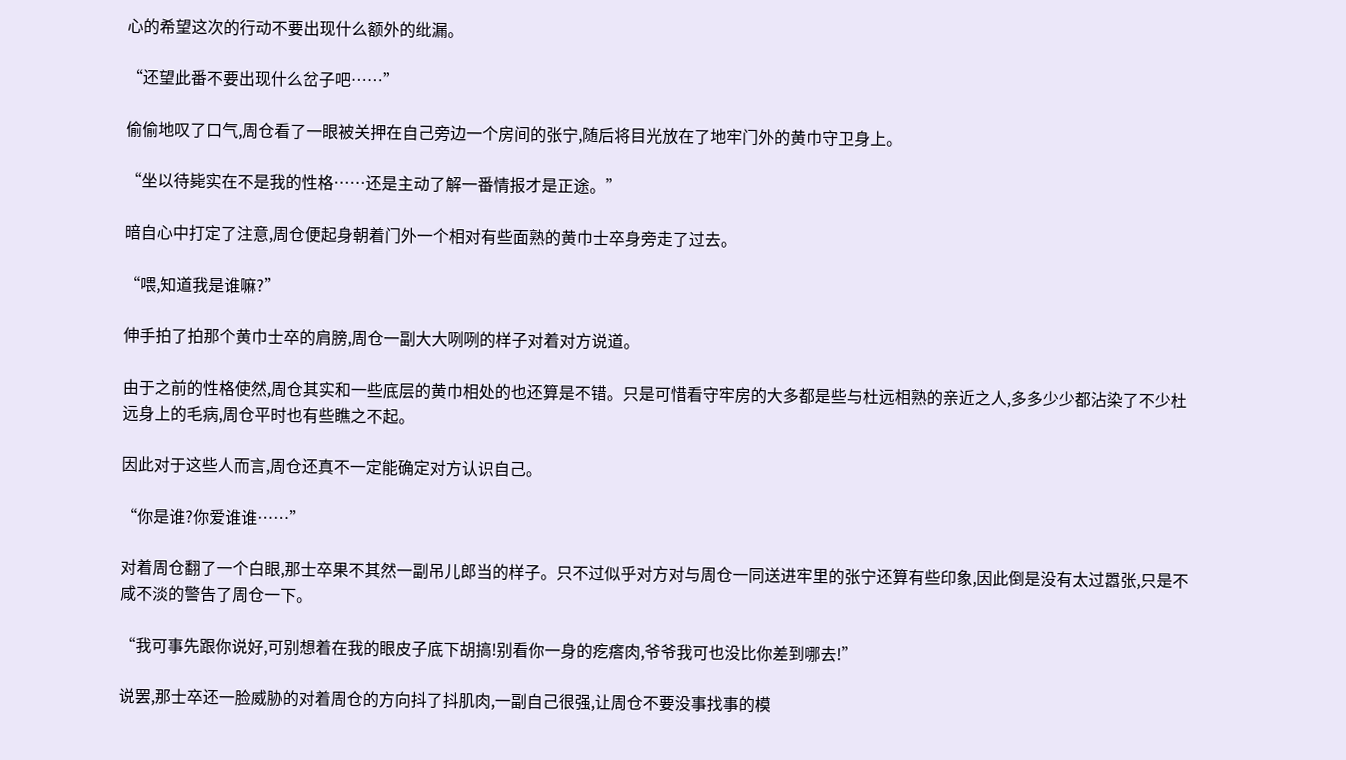心的希望这次的行动不要出现什么额外的纰漏。

“还望此番不要出现什么岔子吧……”

偷偷地叹了口气,周仓看了一眼被关押在自己旁边一个房间的张宁,随后将目光放在了地牢门外的黄巾守卫身上。

“坐以待毙实在不是我的性格……还是主动了解一番情报才是正途。”

暗自心中打定了注意,周仓便起身朝着门外一个相对有些面熟的黄巾士卒身旁走了过去。

“喂,知道我是谁嘛?”

伸手拍了拍那个黄巾士卒的肩膀,周仓一副大大咧咧的样子对着对方说道。

由于之前的性格使然,周仓其实和一些底层的黄巾相处的也还算是不错。只是可惜看守牢房的大多都是些与杜远相熟的亲近之人,多多少少都沾染了不少杜远身上的毛病,周仓平时也有些瞧之不起。

因此对于这些人而言,周仓还真不一定能确定对方认识自己。

“你是谁?你爱谁谁……”

对着周仓翻了一个白眼,那士卒果不其然一副吊儿郎当的样子。只不过似乎对方对与周仓一同送进牢里的张宁还算有些印象,因此倒是没有太过嚣张,只是不咸不淡的警告了周仓一下。

“我可事先跟你说好,可别想着在我的眼皮子底下胡搞!别看你一身的疙瘩肉,爷爷我可也没比你差到哪去!”

说罢,那士卒还一脸威胁的对着周仓的方向抖了抖肌肉,一副自己很强,让周仓不要没事找事的模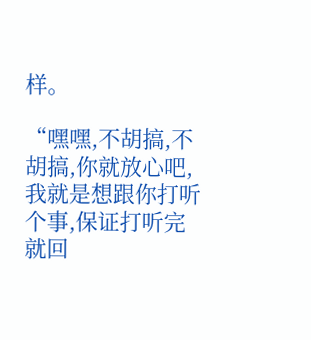样。

“嘿嘿,不胡搞,不胡搞,你就放心吧,我就是想跟你打听个事,保证打听完就回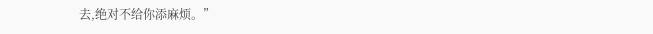去,绝对不给你添麻烦。”